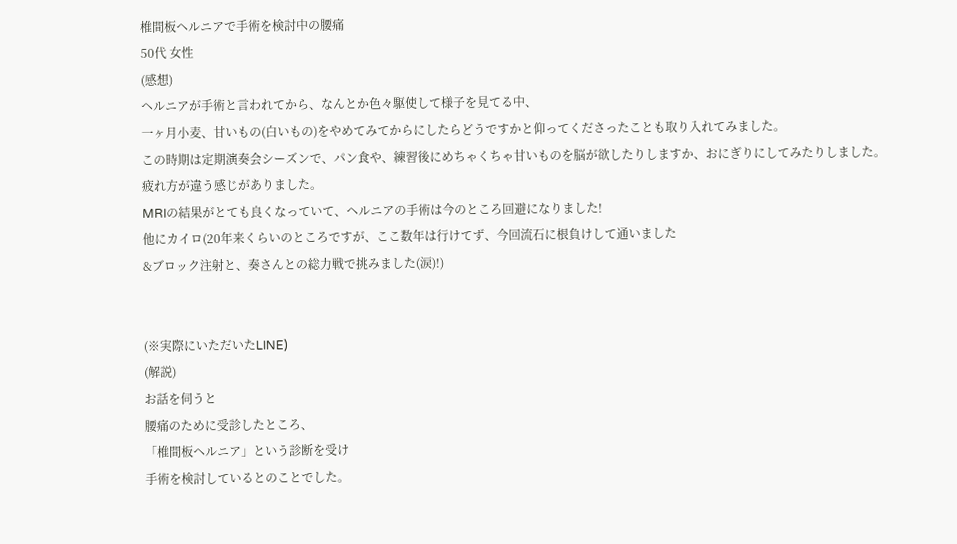椎間板ヘルニアで手術を検討中の腰痛
50代 女性
(感想)
ヘルニアが手術と言われてから、なんとか色々駆使して様子を見てる中、
一ヶ月小麦、甘いもの(白いもの)をやめてみてからにしたらどうですかと仰ってくださったことも取り入れてみました。
この時期は定期演奏会シーズンで、パン食や、練習後にめちゃくちゃ甘いものを脳が欲したりしますか、おにぎりにしてみたりしました。
疲れ方が違う感じがありました。
MRIの結果がとても良くなっていて、ヘルニアの手術は今のところ回避になりました!
他にカイロ(20年来くらいのところですが、ここ数年は行けてず、今回流石に根負けして通いました
&ブロック注射と、奏さんとの総力戦で挑みました(涙)!)


(※実際にいただいたLINE)
(解説)
お話を伺うと
腰痛のために受診したところ、
「椎間板ヘルニア」という診断を受け
手術を検討しているとのことでした。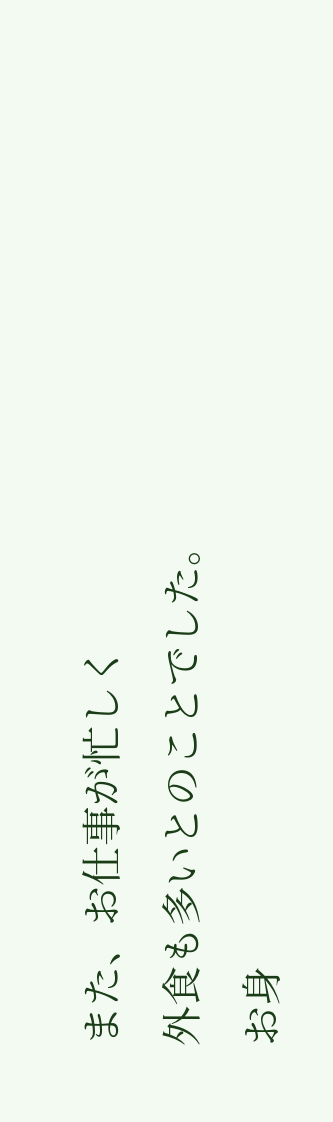また、お仕事が忙しく
外食も多いとのことでした。
お身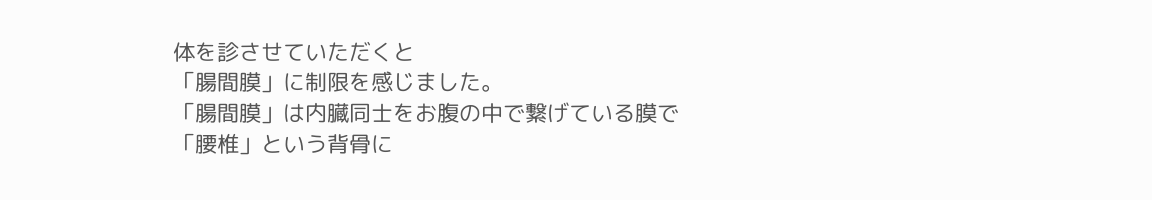体を診させていただくと
「腸間膜」に制限を感じました。
「腸間膜」は内臓同士をお腹の中で繋げている膜で
「腰椎」という背骨に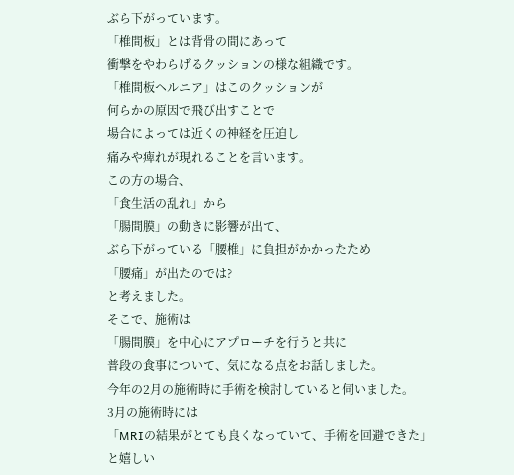ぶら下がっています。
「椎間板」とは背骨の間にあって
衝撃をやわらげるクッションの様な組織です。
「椎間板ヘルニア」はこのクッションが
何らかの原因で飛び出すことで
場合によっては近くの神経を圧迫し
痛みや痺れが現れることを言います。
この方の場合、
「食生活の乱れ」から
「腸間膜」の動きに影響が出て、
ぶら下がっている「腰椎」に負担がかかったため
「腰痛」が出たのでは?
と考えました。
そこで、施術は
「腸間膜」を中心にアプローチを行うと共に
普段の食事について、気になる点をお話しました。
今年の2月の施術時に手術を検討していると伺いました。
3月の施術時には
「MRIの結果がとても良くなっていて、手術を回避できた」
と嬉しい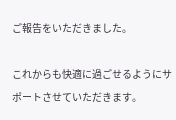ご報告をいただきました。

これからも快適に過ごせるようにサポートさせていただきます。